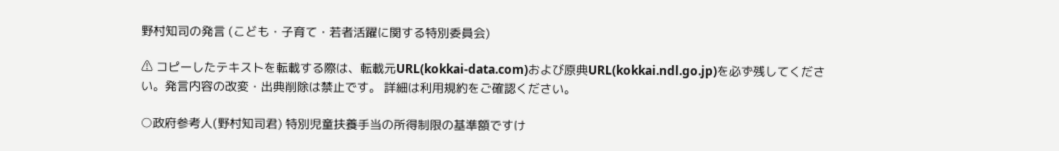野村知司の発言 (こども・子育て・若者活躍に関する特別委員会)

⚠ コピーしたテキストを転載する際は、転載元URL(kokkai-data.com)および原典URL(kokkai.ndl.go.jp)を必ず残してください。発言内容の改変・出典削除は禁止です。 詳細は利用規約をご確認ください。

○政府参考人(野村知司君) 特別児童扶養手当の所得制限の基準額ですけ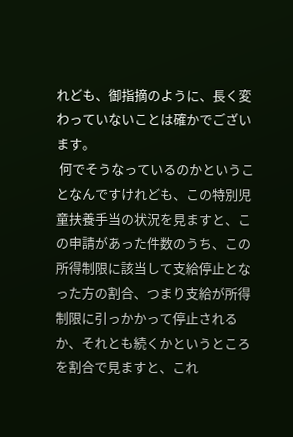れども、御指摘のように、長く変わっていないことは確かでございます。
 何でそうなっているのかということなんですけれども、この特別児童扶養手当の状況を見ますと、この申請があった件数のうち、この所得制限に該当して支給停止となった方の割合、つまり支給が所得制限に引っかかって停止されるか、それとも続くかというところを割合で見ますと、これ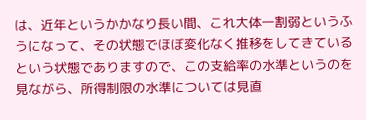は、近年というかかなり長い間、これ大体一割弱というふうになって、その状態でほぼ変化なく推移をしてきているという状態でありますので、この支給率の水準というのを見ながら、所得制限の水準については見直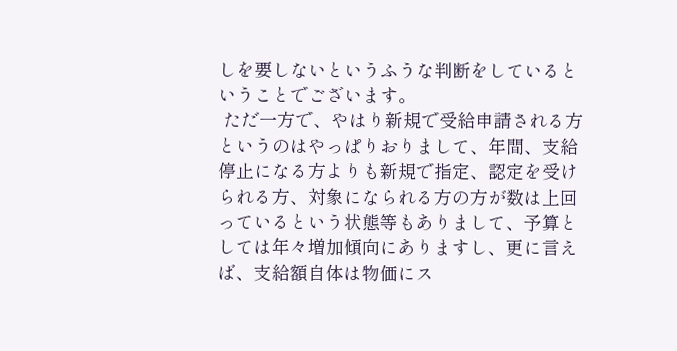しを要しないというふうな判断をしているということでございます。
 ただ一方で、やはり新規で受給申請される方というのはやっぱりおりまして、年間、支給停止になる方よりも新規で指定、認定を受けられる方、対象になられる方の方が数は上回っているという状態等もありまして、予算としては年々増加傾向にありますし、更に言えば、支給額自体は物価にス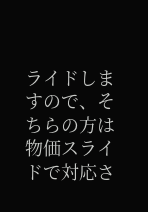ライドしますので、そちらの方は物価スライドで対応さ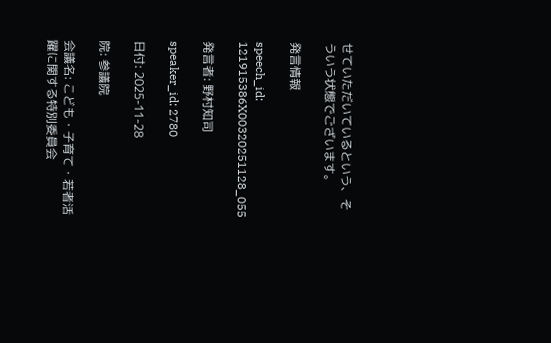せていただいているという、そういう状態でございます。

発言情報

speech_id: 121915386X00320251128_055

発言者: 野村知司

speaker_id: 2780

日付: 2025-11-28

院: 参議院

会議名: こども・子育て・若者活躍に関する特別委員会